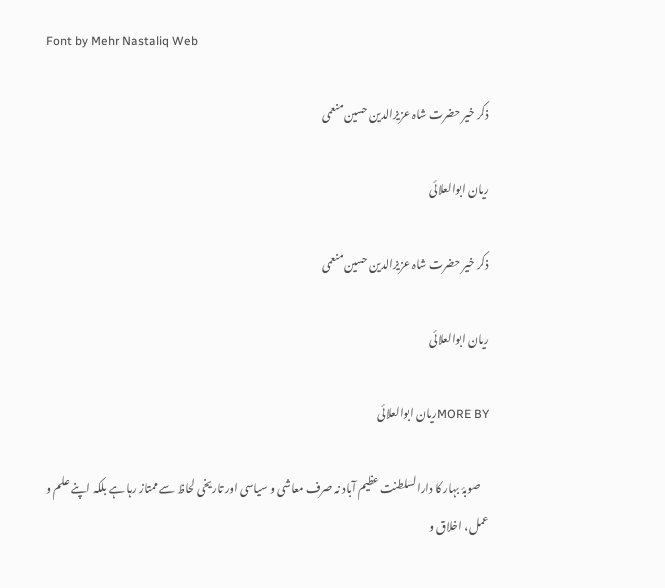Font by Mehr Nastaliq Web

ذکر خیر حضرت شاہ عزیزالدین حسین منعمی

ریان ابوالعلائی

ذکر خیر حضرت شاہ عزیزالدین حسین منعمی

ریان ابوالعلائی

MORE BYریان ابوالعلائی

    صوبۂ بہار کا دارالسلطنت عظیم آباد نہ صرف معاشی و سیاسی اور تاریخی لحاظ سے ممتاز رہا ہے بلکہ اپنے علم و عمل، اخلاق و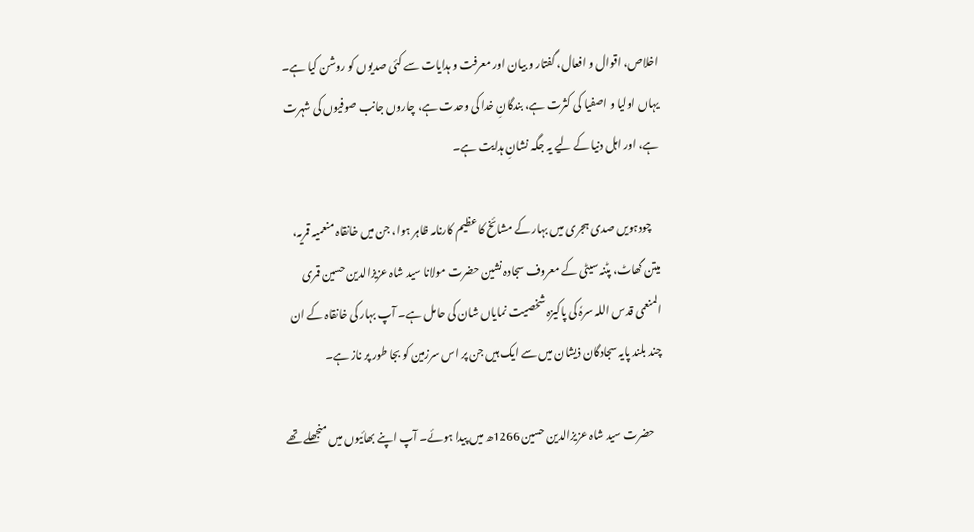اخلاص، اقوال و افعال، گفتار و بیان اور معرفت و ہدایات سے کئی صدیوں کو روشن کیا ہے۔ یہاں اولیا و اصفیا کی کثرت ہے، بندگانِ خدا کی وحدت ہے، چاروں جانب صوفیوں کی شہرت ہے، اور اہل دنیا کے لیے یہ جگہ نشانِ ہدایت ہے۔

    چودہویں صدی ہجری میں بہار کے مشائخ کا عظیم کارنامہ ظاہر ہوا، جن میں خانقاہ منعمیہ قمریہ، میتن گھاٹ، پٹنہ سیٹی کے معروف سجادہ نشین حضرت مولانا سید شاہ عزیزالدین حسین قمری المنعمی قدس اللہ سرہٗ کی پاکیزہ شخصیت نمایاں شان کی حامل ہے۔ آپ بہار کی خانقاہ کے ان چند بلند پایہ سجادگان ذیشان میں سے ایک ہیں جن پر اس سرزمین کو بجا طور پر ناز ہے۔

    حضرت سید شاہ عزیزالدین حسین 1266ھ میں پیدا ہوئے۔ آپ اپنے بھائیوں میں منجھلے تھے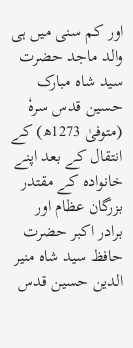اور کم سنی میں ہی والد ماجد حضرت سید شاہ مبارک حسین قدس سرہٗ (متوفیٰ 1273ھ) کے انتقال کے بعد اپنے خانوادہ کے مقتدر بزرگان عظام اور برادر اکبر حضرت حافظ سید شاہ منیر الدین حسین قدس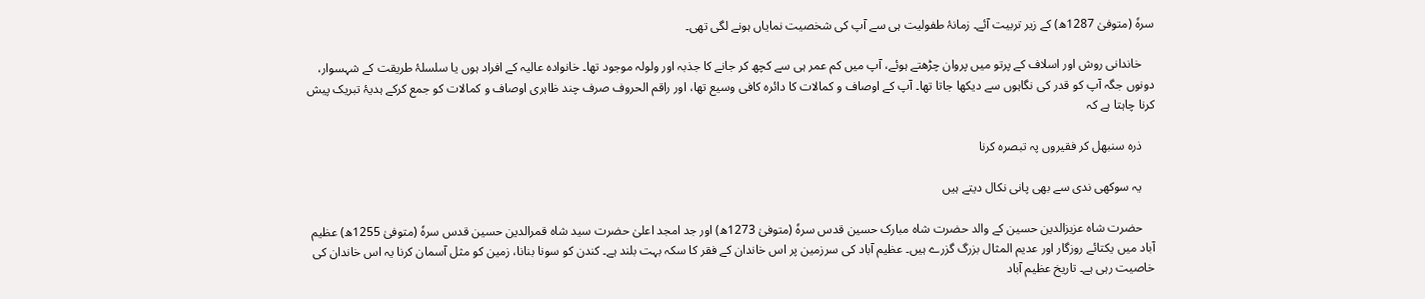سرہٗ (متوفیٰ 1287ھ) کے زیر تربیت آئے۔ زمانۂ طفولیت ہی سے آپ کی شخصیت نمایاں ہونے لگی تھی۔

    خاندانی روش اور اسلاف کے پرتو میں پروان چڑھتے ہوئے، آپ میں کم عمر ہی سے کچھ کر جانے کا جذبہ اور ولولہ موجود تھا۔ خانوادہ عالیہ کے افراد ہوں یا سلسلۂ طریقت کے شہسوار، دونوں جگہ آپ کو قدر کی نگاہوں سے دیکھا جاتا تھا۔ آپ کے اوصاف و کمالات کا دائرہ کافی وسیع تھا، اور راقم الحروف صرف چند ظاہری اوصاف و کمالات کو جمع کرکے ہدیۂ تبریک پیش کرنا چاہتا ہے کہ

    ذرہ سنبھل کر فقیروں پہ تبصرہ کرنا

    یہ سوکھی ندی سے بھی پانی نکال دیتے ہیں

    حضرت شاہ عزیزالدین حسین کے والد حضرت شاہ مبارک حسین قدس سرہٗ (متوفیٰ 1273ھ) اور جد امجد اعلیٰ حضرت سید شاہ قمرالدین حسین قدس سرہٗ (متوفیٰ 1255ھ) عظیم آباد میں یکتائے روزگار اور عدیم المثال بزرگ گزرے ہیں۔ عظیم آباد کی سرزمین پر اس خاندان کے فقر کا سکہ بہت بلند ہے۔ کندن کو سونا بنانا، زمین کو مثل آسمان کرنا یہ اس خاندان کی خاصیت رہی ہے۔ تاریخ عظیم آباد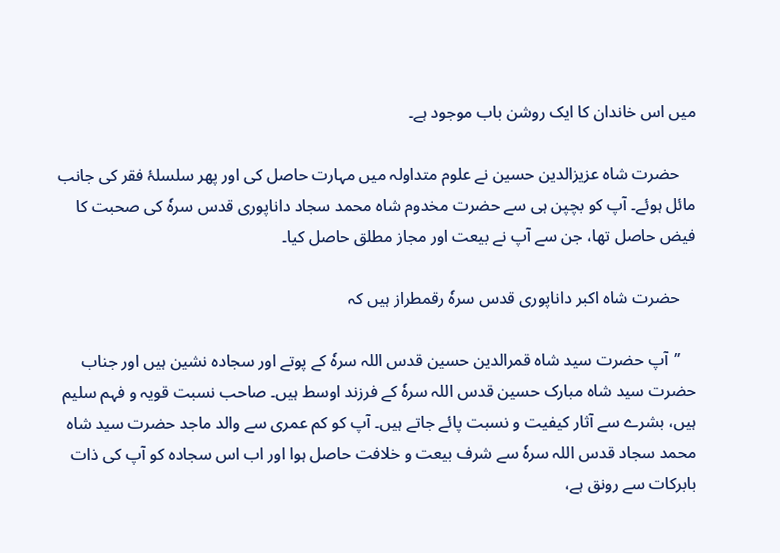میں اس خاندان کا ایک روشن باب موجود ہے۔

    حضرت شاہ عزیزالدین حسین نے علوم متداولہ میں مہارت حاصل کی اور پھر سلسلۂ فقر کی جانب مائل ہوئے۔ آپ کو بچپن ہی سے حضرت مخدوم شاہ محمد سجاد داناپوری قدس سرہٗ کی صحبت کا فیض حاصل تھا، جن سے آپ نے بیعت اور مجاز مطلق حاصل کیا۔

    حضرت شاہ اکبر داناپوری قدس سرہٗ رقمطراز ہیں کہ

    ’’آپ حضرت سید شاہ قمرالدین حسین قدس اللہ سرہٗ کے پوتے اور سجادہ نشین ہیں اور جناب حضرت سید شاہ مبارک حسین قدس اللہ سرہٗ کے فرزند اوسط ہیں۔ صاحب نسبت قویہ و فہم سلیم ہیں، بشرے سے آثار کیفیت و نسبت پائے جاتے ہیں۔ آپ کو کم عمری سے والد ماجد حضرت سید شاہ محمد سجاد قدس اللہ سرہٗ سے شرف بیعت و خلافت حاصل ہوا اور اب اس سجادہ کو آپ کی ذات بابرکات سے رونق ہے،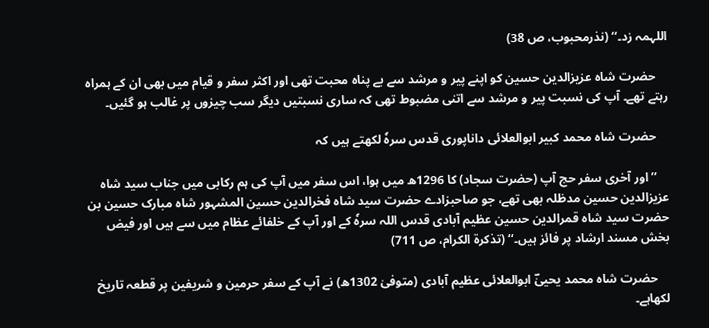اللہمہ زد۔‘‘ (نذرمحبوب، ص 38)

    حضرت شاہ عزیزالدین حسین کو اپنے پیر و مرشد سے بے پناہ محبت تھی اور اکثر سفر و قیام میں بھی ان کے ہمراہ رہتے تھے۔ آپ کی نسبت پیر و مرشد سے اتنی مضبوط تھی کہ ساری نسبتیں دیگر سب چیزوں پر غالب ہو گئیں۔

    حضرت شاہ محمد کبیر ابوالعلائی داناپوری قدس سرہٗ لکھتے ہیں کہ

    ’’اور آخری سفر حج آپ (حضرت سجاد) کا 1296ھ میں ہوا، اس سفر میں آپ کی ہم رکابی میں جناب سید شاہ عزیزالدین حسین مدظلہ بھی تھے، جو صاحبزادے حضرت سید شاہ فخرالدین حسین المشہور شاہ مبارک حسین بن حضرت سید شاہ قمرالدین حسین عظیم آبادی قدس اللہ سرہٗ کے اور آپ کے خلفائے عظام میں سے ہیں اور فیض بخش مسند ارشاد پر فائز ہیں۔‘‘ (تذکرۃ الکرام، ص 711)

    حضرت شاہ محمد یحییٰؔ ابوالعلائی عظیم آبادی (متوفیٰ 1302ھ) نے آپ کے سفر حرمین و شریفین پر قطعہ تاریخ لکھاہے۔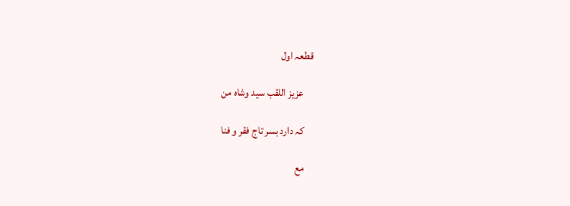قطعہ اول

    عزیز اللقب سید وشاہ من

    کہ دارد بسر تاج فقر و فنا

    مع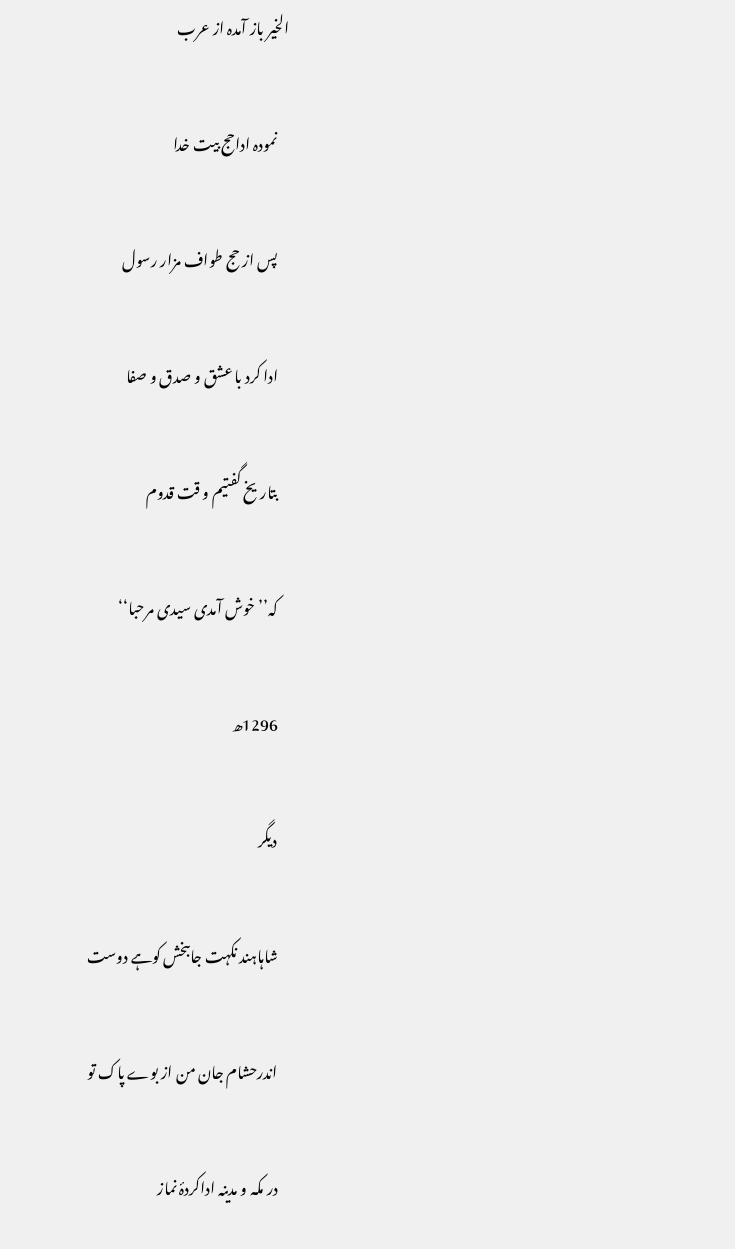الخیر باز آمدہ از عرب

    نمودہ اداحج بیت خدا

    پس از حج طواف مزار رسول

    ادا کرد با عشق و صدق و صفا

    بتاریخ گفتیم و قت قدوم

    کہ’’خوش آمدی سیدی مرحبا‘‘

    1296ھ

    دیگر

    شاہاہند نکہت جاںبخش کوہے دوست

    اندرحشام جان من از بوے پاک تو

    در مکہ و مدینہ اداکردۂ نماز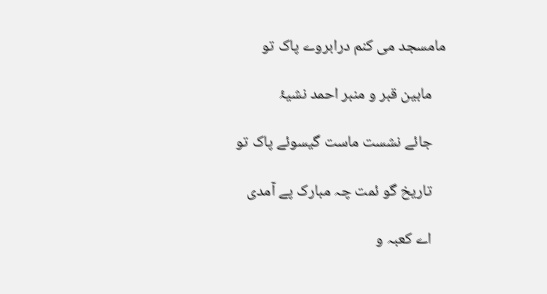مامسجد می کنم درابروے پاک تو

    مابین قبر و منبر احمد نشیۂ

    جائے نشست ماست گیسوئے پاک تو

    تاریخ گو ئمت چہ مبارک پے آمدی

    اے کعبہ و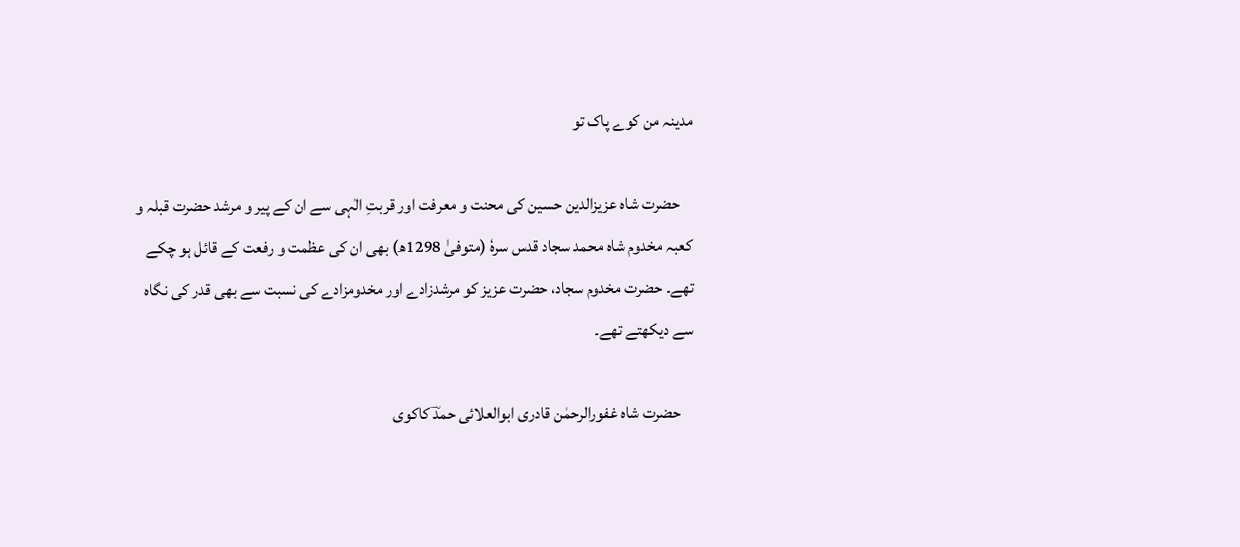مدینہ من کوے پاک تو

    حضرت شاہ عزیزالدین حسین کی محنت و معرفت اور قربتِ الٰہی سے ان کے پیر و مرشد حضرت قبلہ و کعبہ مخدوم شاہ محمد سجاد قدس سرہٗ (متوفیٰ 1298ھ) بھی ان کی عظمت و رفعت کے قائل ہو چکے تھے۔ حضرت مخدوم سجاد، حضرت عزیز کو مرشدزادے اور مخدومزادے کی نسبت سے بھی قدر کی نگاہ سے دیکھتے تھے۔

    حضرت شاہ غفورالرحمٰن قادری ابوالعلائی حمدؔ کاکوی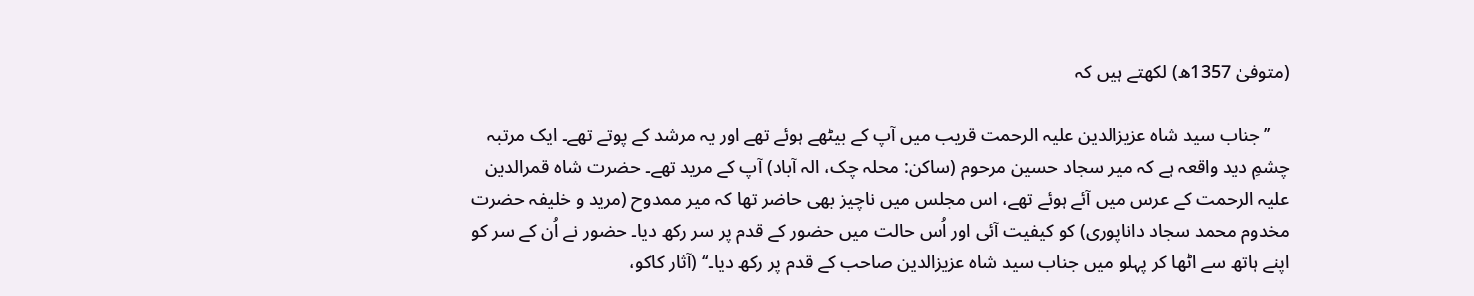(متوفیٰ 1357ھ) لکھتے ہیں کہ

    ’’جناب سید شاہ عزیزالدین علیہ الرحمت قریب میں آپ کے بیٹھے ہوئے تھے اور یہ مرشد کے پوتے تھے۔ ایک مرتبہ چشمِ دید واقعہ ہے کہ میر سجاد حسین مرحوم (ساکن: محلہ چک، الہ آباد) آپ کے مرید تھے۔ حضرت شاہ قمرالدین علیہ الرحمت کے عرس میں آئے ہوئے تھے، اس مجلس میں ناچیز بھی حاضر تھا کہ میر ممدوح (مرید و خلیفہ حضرت مخدوم محمد سجاد داناپوری) کو کیفیت آئی اور اُس حالت میں حضور کے قدم پر سر رکھ دیا۔ حضور نے اُن کے سر کو اپنے ہاتھ سے اٹھا کر پہلو میں جناب سید شاہ عزیزالدین صاحب کے قدم پر رکھ دیا۔‘‘ (آثار کاکو،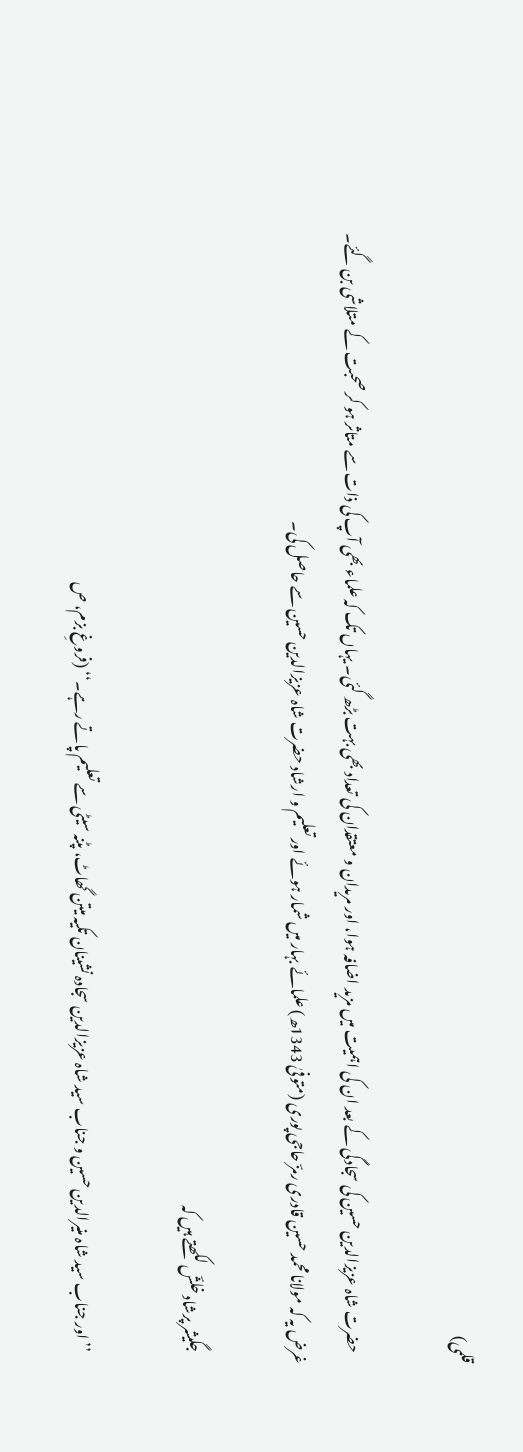قلمی)

    حضرت شاہ عزیزالدین حسین کی سجادگی کے بعد ان کی اہمیت میں مزید اضافہ ہوا، اور مریدان و معتقدان کی تعداد بھی بہت بڑھ گئی۔ یہاں تک کہ علماء بھی آپ کی ذات سے متاثر ہو کر صحبت کے متلاشی بن گئے۔ غرض یہ کہ مولانا محمد حسین قادری رمزؔ حاجی پوری (متوفیٰ 1343ھ) علمائے بہار میں شمار ہوئے اور تعلیم و ارشاد حضرت شاہ عزیزالدین حسین سے حاصل کی۔

    جگیشر پرشاد خلشؔ لکھتے ہیں کہ

    ’’اور جناب سید شاہ منیرالدین حسین و جناب سید شاہ عزیزالدین سجادہ نشینان تکیہ میتن گھاٹ، پٹنہ سیٹی سے تعلیم پاتے رہے۔‘‘ (فروغِ بزم، ص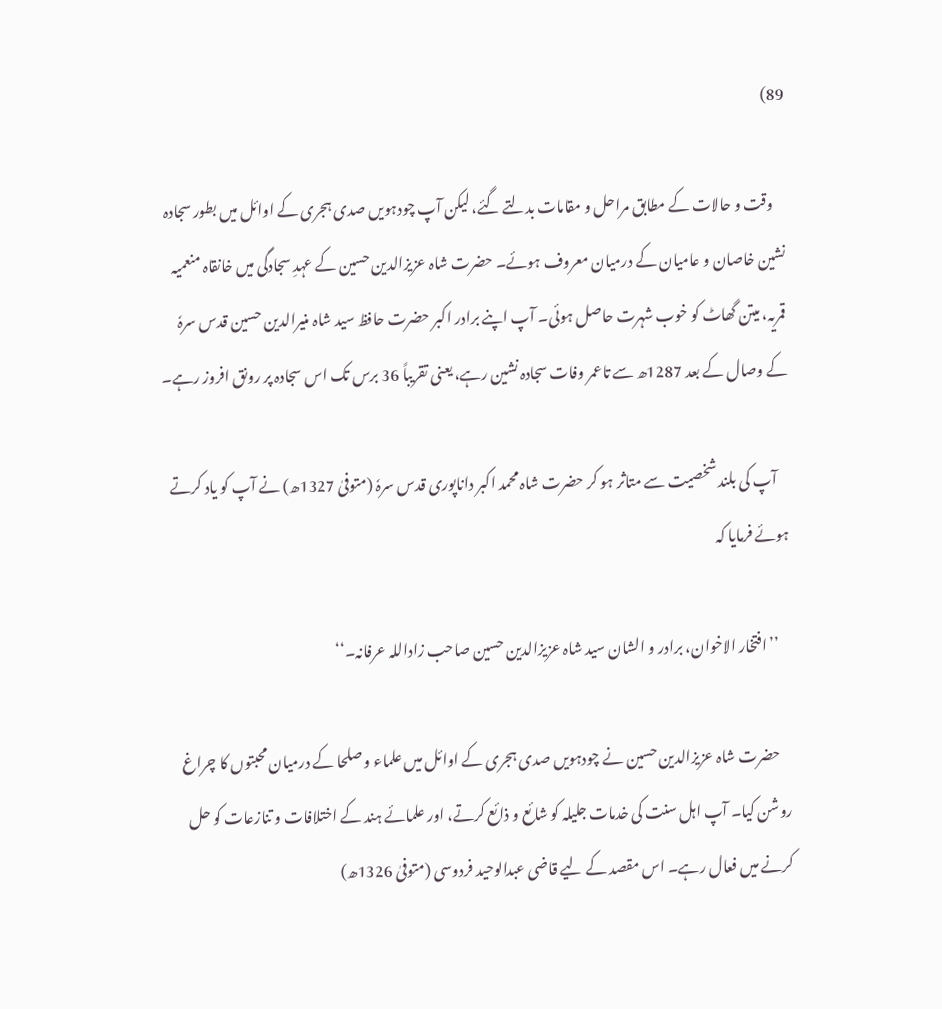89)

    وقت و حالات کے مطابق مراحل و مقامات بدلتے گئے، لیکن آپ چودہویں صدی ہجری کے اوائل میں بطور سجادہ نشین خاصان و عامیان کے درمیان معروف ہوئے۔ حضرت شاہ عزیزالدین حسین کے عہدِ سجادگی میں خانقاہ منعمیہ قمریہ، میتن گھاٹ کو خوب شہرت حاصل ہوئی۔ آپ اپنے برادر اکبر حضرت حافظ سید شاہ منیرالدین حسین قدس سرہٗ کے وصال کے بعد 1287ھ سے تاعمر وفات سجادہ نشین رہے، یعنی تقریباً 36 برس تک اس سجادہ پر رونق افروز رہے۔

    آپ کی بلند شخصیت سے متاثر ہو کر حضرت شاہ محمد اکبر داناپوری قدس سرہٗ (متوفیٰ 1327ھ) نے آپ کو یاد کرتے ہوئے فرمایا کہ

    ’’افتخار الاخوان، برادر و الشان سید شاہ عزیزالدین حسین صاحب زاداللہ عرفانہ۔‘‘

    حضرت شاہ عزیزالدین حسین نے چودہویں صدی ہجری کے اوائل میں علماء و صلحا کے درمیان محبتوں کا چراغ روشن کیا۔ آپ اہل سنت کی خدمات جلیلہ کو شائع و ذائع کرتے، اور علمائے ہند کے اختلافات و تنازعات کو حل کرنے میں فعال رہے۔ اس مقصد کے لیے قاضی عبدالوحید فردوسی (متوفیٰ 1326ھ)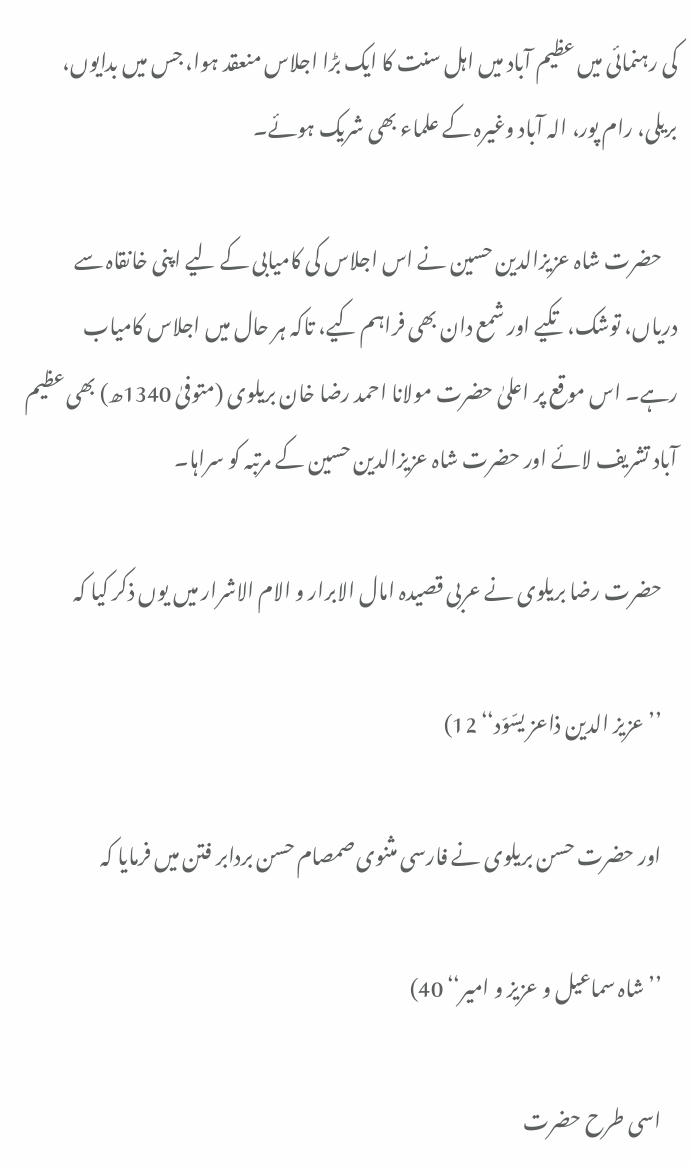کی رہنمائی میں عظیم آباد میں اہل سنت کا ایک بڑا اجلاس منعقد ہوا، جس میں بدایوں، بریلی، رام پور، الہ آباد وغیرہ کے علماء بھی شریک ہوئے۔

    حضرت شاہ عزیزالدین حسین نے اس اجلاس کی کامیابی کے لیے اپنی خانقاہ سے دریاں، توشک، تکیے اور شمع دان بھی فراہم کیے، تاکہ ہر حال میں اجلاس کامیاب رہے۔ اس موقع پر اعلیٰ حضرت مولانا احمد رضا خان بریلوی (متوفیٰ 1340ھ) بھی عظیم آباد تشریف لائے اور حضرت شاہ عزیزالدین حسین کے مرتبہ کو سراہا۔

    حضرت رضا بریلوی نے عربی قصیدہ امال الابرار و الام الاشرار میں یوں ذکر کیا کہ

    ’’عزیز الدین ذاعز یسّوّد‘‘ 12)

    اور حضرت حسن بریلوی نے فارسی مثنوی صمصام حسن بردابر فتن میں فرمایا کہ

    ’’شاہ سماعیل و عزیز و امیر‘‘ 40)

    اسی طرح حضرت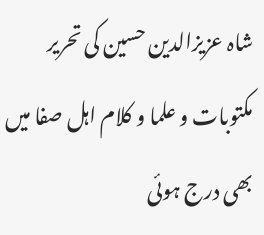شاہ عزیزالدین حسین کی تحریر مکتوبات و علما و کلام اہل صفا میں بھی درج ہوئی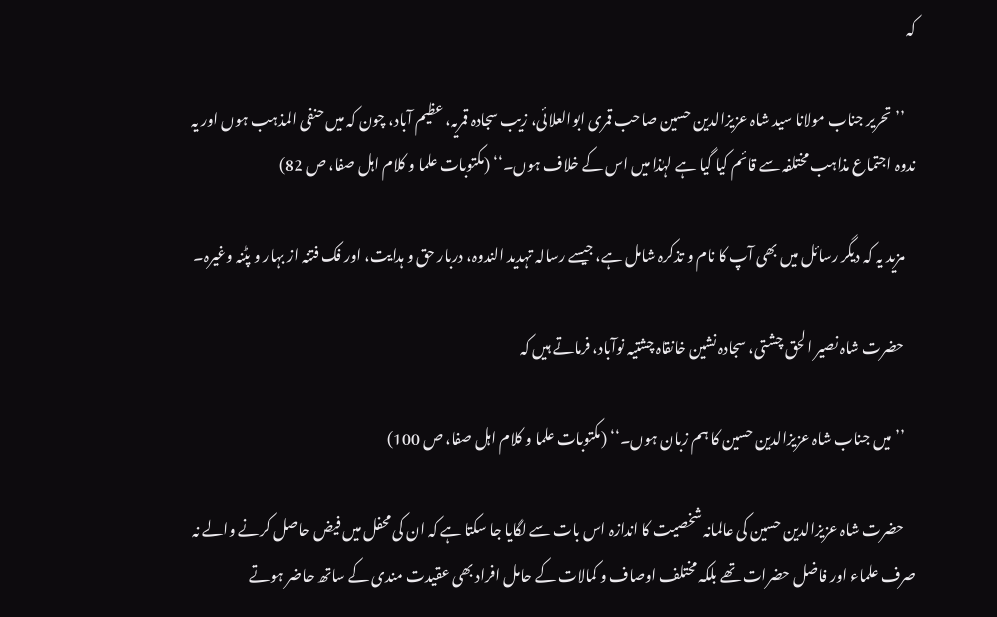کہ

    ’’تحریر جناب مولانا سید شاہ عزیزالدین حسین صاحب قمری ابوالعلائی، زیب سجادہ قمریہ، عظیم آباد، چون کہ میں حنفی المذہب ہوں اور یہ ندوہ اجتماع مذاہب مختلفہ سے قائم کیا گیا ہے لہٰذا میں اس کے خلاف ہوں۔‘‘ (مکتوبات علما و کلام اہل صفا، ص 82)

    مزید یہ کہ دیگر رسائل میں بھی آپ کا نام و تذکرہ شامل ہے، جیسے رسالہ تہدید الندوہ، دربار حق و ہدایت، اور فک فتنہ از بہار و پٹنہ وغیرہ۔

    حضرت شاہ نصیر الحق چشتی، سجادہ نشین خانقاہ چشتیہ نوآباد، فرماتے ہیں کہ

    ’’میں جناب شاہ عزیزالدین حسین کا ہم زبان ہوں۔‘‘ (مکتوبات علما و کلام اہل صفا، ص 100)

    حضرت شاہ عزیزالدین حسین کی عالمانہ شخصیت کا اندازہ اس بات سے لگایا جا سکتا ہے کہ ان کی محفل میں فیض حاصل کرنے والے نہ صرف علماء اور فاضل حضرات تھے بلکہ مختلف اوصاف و کمالات کے حامل افراد بھی عقیدت مندی کے ساتھ حاضر ہوتے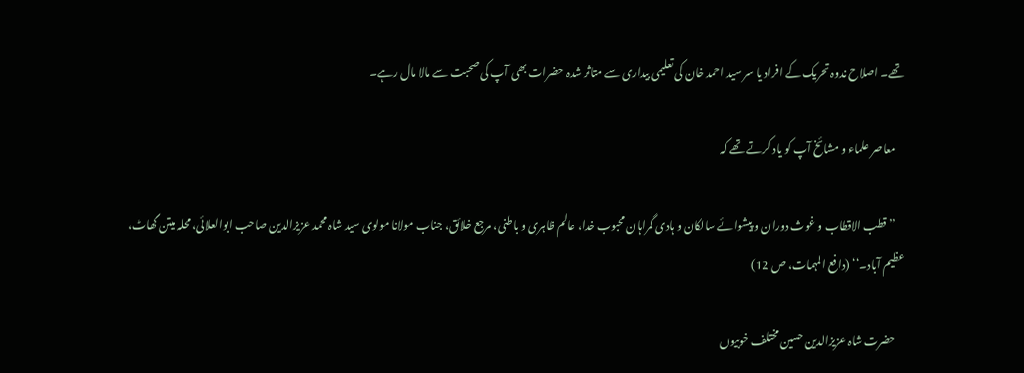تھے۔ اصلاح ندوہ تحریک کے افراد یا سر سید احمد خان کی تعلیمی بیداری سے متاثر شدہ حضرات بھی آپ کی صحبت سے مالا مال رہے۔

    معاصر علماء و مشائخ آپ کو یاد کرتے تھے کہ

    ’’قطب الاقطاب و غوث دوران و پیشوائے سالکان و ہادی گمراہان محبوب خدا، عالم ظاہری و باطنی، مرجع خلائق، جناب مولانا مولوی سید شاہ محمد عزیزالدین صاحب ابوالعلائی، محلہ میتن گھاٹ، عظیم آباد۔‘‘ (دافع المہمات، ص 12)

    حضرت شاہ عزیزالدین حسین مختلف خوبیوں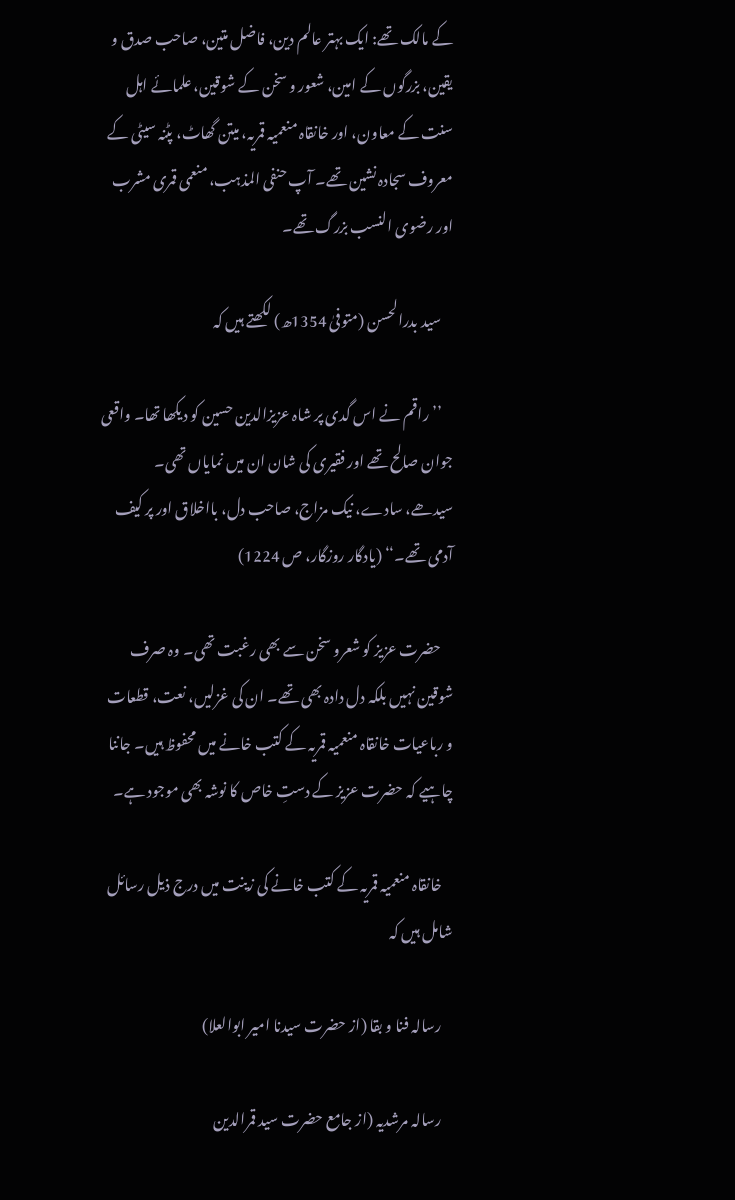کے مالک تھے: ایک بہتر عالم دین، فاضل متین، صاحب صدق و یقین، بزرگوں کے امین، شعور و سخن کے شوقین، علمائے اہل سنت کے معاون، اور خانقاہ منعمیہ قمریہ، میتن گھاٹ، پٹنہ سیٹی کے معروف سجادہ نشین تھے۔ آپ حنفی المذہب، منعمی قمری مشرب اور رضوی النسب بزرگ تھے۔

    سید بدرالحسن (متوفیٰ 1354ھ) لکھتے ہیں کہ

    ’’راقم نے اس گدی پر شاہ عزیزالدین حسین کو دیکھا تھا۔ واقعی جوان صالح تھے اور فقیری کی شان ان میں نمایاں تھی۔ سیدھے، سادے، نیک مزاج، صاحب دل، بااخلاق اور پر کیف آدمی تھے۔‘‘ (یادگار روزگار، ص 1224)

    حضرت عزیز کو شعرو سخن سے بھی رغبت تھی۔ وہ صرف شوقین نہیں بلکہ دل دادہ بھی تھے۔ ان کی غزلیں، نعت، قطعات و رباعیات خانقاہ منعمیہ قمریہ کے کتب خانے میں محفوظ ہیں۔ جاننا چاہیے کہ حضرت عزیز کے دستِ خاص کا نوشہ بھی موجود ہے۔

    خانقاہ منعمیہ قمریہ کے کتب خانے کی زینت میں درج ذیل رسائل شامل ہیں کہ

    رسالہ فنا و بقا (از حضرت سیدنا امیر ابوالعلا)

    رسالہ مرشدیہ (از جامع حضرت سید قمرالدین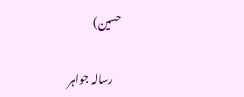حسین)

    رسالہ جواہر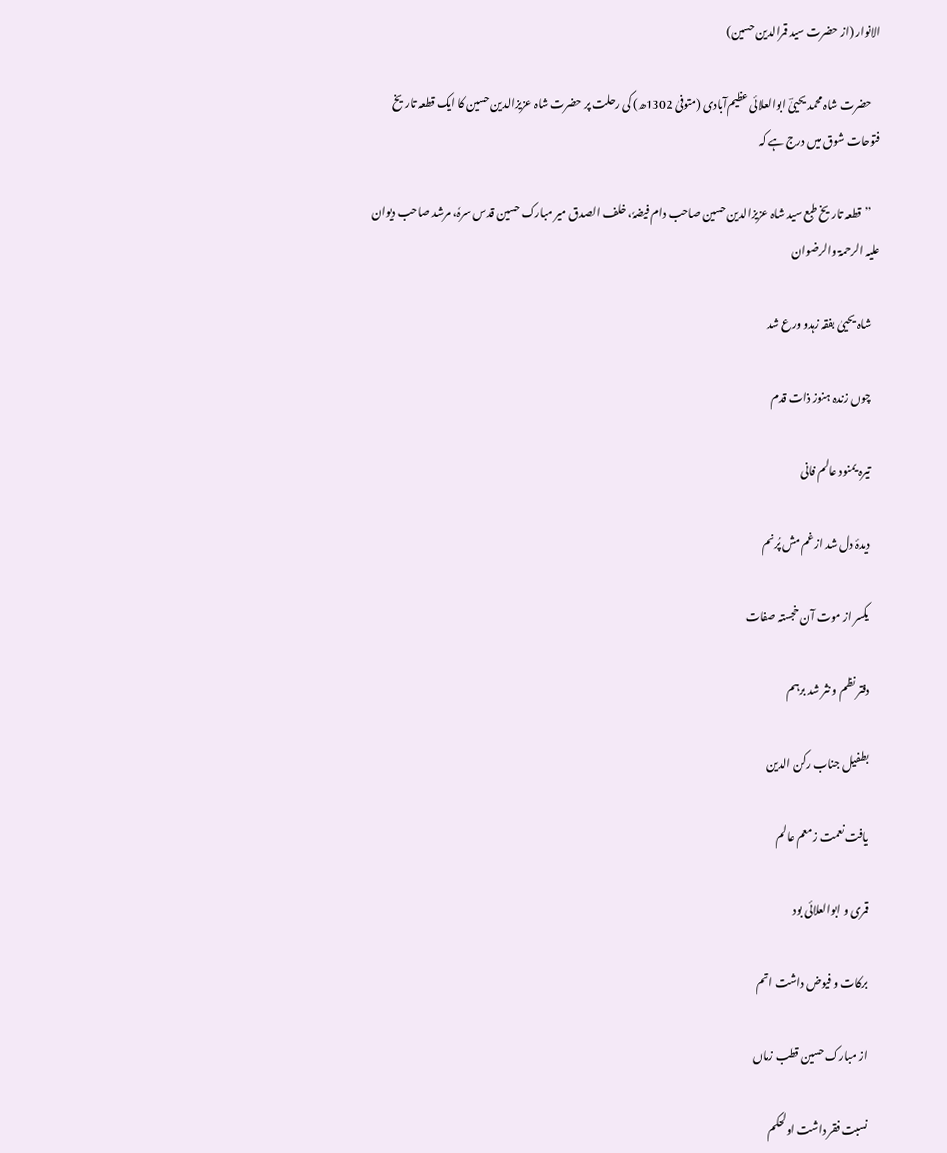الانوار (از حضرت سید قمرالدین حسین)

    حضرت شاہ محمد یحییٰؔ ابوالعلائی عظیم‌آبادی (متوفیٰ 1302ھ) کی رحلت پر حضرت شاہ عزیزالدین حسین کا ایک قطعہ تاریخ فتوحات شوق میں درج ہے کہ

    ’’قطعہ تاریخ طبع سید شاہ عزیزالدین حسین صاحب دام فیضہٗ، خلف الصدق میر مبارک حسین قدس سرہٗ، مرشد صاحب دیوان علیہ الرحمۃ والرضوان

    شاہ یحییٰ بفقہ زہدو ورع شد

    چوں زندہ ہنوز ذات قدم

    تیرہ یمنود عالم فانی

    دیدۂ دل شد از غم مش پُرنم

    یکسر از موت آن خجستہ صفات

    دفتر نظم و نثر شد برہم

    بطفیل جناب رکن الدین

    یافت نعمت زمعم عالم

    قمری و ابوالعلائی بود

    برکات و فیوض داشت اتم

    از مبارک حسین قطب زماں

    نسبت فقر داشت اولحکم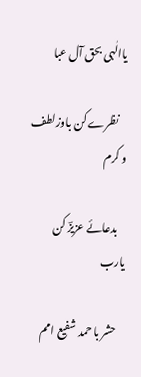یاالٰہی بحق آل عبا

    نظرے کن باوزلطف و کرم

    بدعائے عزیزؔ کن یارب

    حشر با حمد شفیع امم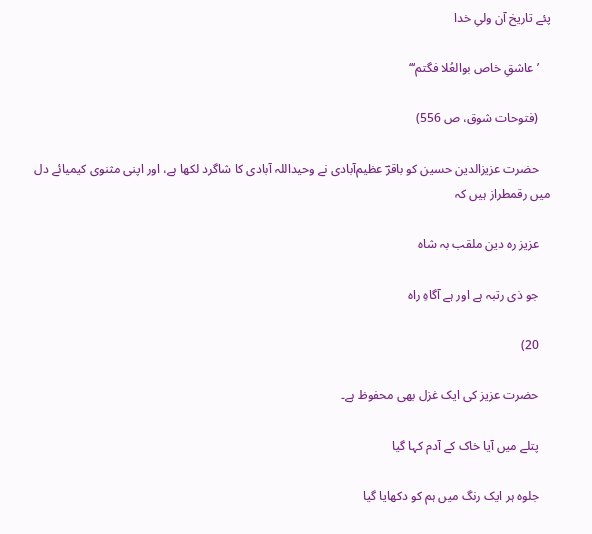پئے تاریخ آن ولیِ خدا

    ’عاشقِ خاص بوالعُلا فگتم‘‘‘

    (فتوحات شوق، ص 556)

    حضرت عزیزالدین حسین کو باقرؔ عظیم‌آبادی نے وحیداللہ آبادی کا شاگرد لکھا ہے، اور اپنی مثنوی کیمیائے دل میں رقمطراز ہیں کہ

    عزیز رہ دین ملقب بہ شاہ

    جو ذی رتبہ ہے اور ہے آگاہِ راہ

    20)

    حضرت عزیز کی ایک غزل بھی محفوظ ہے۔

    پتلے میں آیا خاک کے آدم کہا گیا

    جلوہ ہر ایک رنگ میں ہم کو دکھایا گیا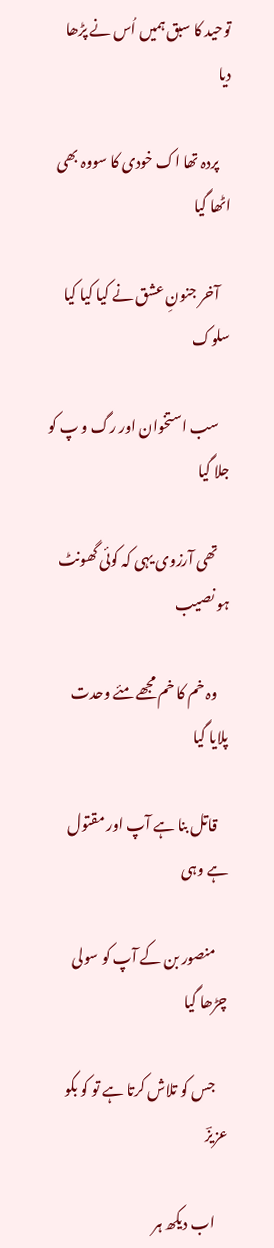توحید کا سبق ہمیں اُس نے پڑھا دیا

    پردہ تھا اک خودی کا سووہ بھی اٹھا گیا

    آخر جنونِ عشق نے کیا کیا کیا سلوک

    سب استخوان اور رگ و پ کو جلا گیا

    تھی آرزوی یہی کہ کوئی گھونٹ ہو نصیب

    وہ خم کا خم مجھے مئے وحدت پلایا گیا

    قاتل بنا ہے آپ اور مقتول ہے وہی

    منصور بن کے آپ کو سولی چڑھا گیا

    جس کو تلاش کرتا ہے تو کو بکو عزیزؔ

    اب دیکھ ہر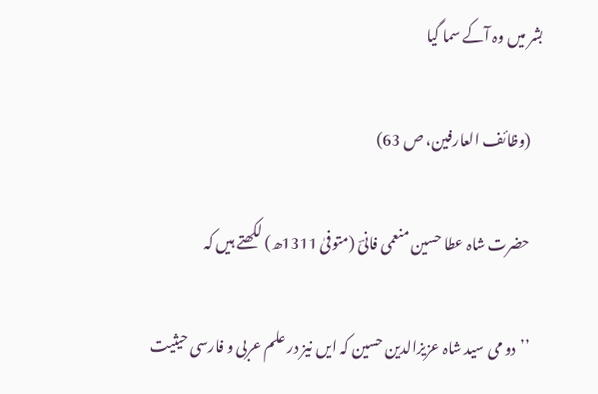بشر میں وہ آکے سما گیا

    (وظائف العارفین، ص 63)

    حضرت شاہ عطا حسین منعمی فانیؔ (متوفیٰ 1311ھ) لکھتے ہیں کہ

    ’’دو می سید شاہ عزیزالدین حسین کہ ایں نیز در علم عربی و فارسی حیثیت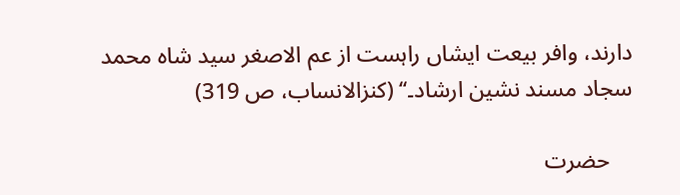دارند، وافر بیعت ایشاں راہست از عم الاصغر سید شاہ محمد سجاد مسند نشین ارشاد۔‘‘ (کنزالانساب، ص 319)

    حضرت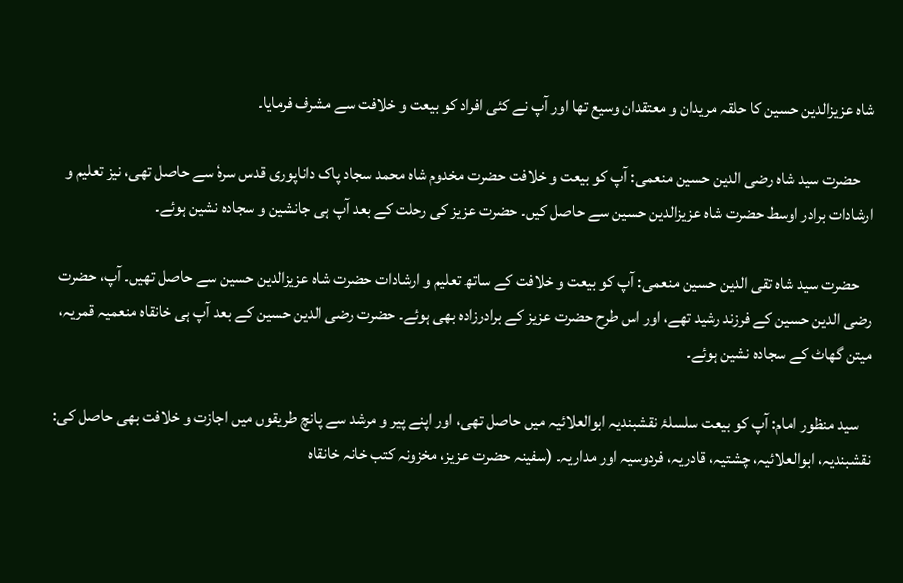شاہ عزیزالدین حسین کا حلقہ مریدان و معتقدان وسیع تھا اور آپ نے کئی افراد کو بیعت و خلافت سے مشرف فرمایا۔

    حضرت سید شاہ رضی الدین حسین منعمی: آپ کو بیعت و خلافت حضرت مخدوم شاہ محمد سجاد پاک داناپوری قدس سرہٗ سے حاصل تھی، نیز تعلیم و ارشادات برادر اوسط حضرت شاہ عزیزالدین حسین سے حاصل کیں۔ حضرت عزیز کی رحلت کے بعد آپ ہی جانشین و سجادہ نشین ہوئے۔

    حضرت سید شاہ تقی الدین حسین منعمی: آپ کو بیعت و خلافت کے ساتھ تعلیم و ارشادات حضرت شاہ عزیزالدین حسین سے حاصل تھیں۔ آپ، حضرت رضی الدین حسین کے فرزند رشید تھے، اور اس طرح حضرت عزیز کے برادرزادہ بھی ہوئے۔ حضرت رضی الدین حسین کے بعد آپ ہی خانقاہ منعمیہ قمریہ، میتن گھاٹ کے سجادہ نشین ہوئے۔

    سید منظور امام: آپ کو بیعت سلسلۂ نقشبندیہ ابوالعلائیہ میں حاصل تھی، اور اپنے پیر و مرشد سے پانچ طریقوں میں اجازت و خلافت بھی حاصل کی: نقشبندیہ، ابوالعلائیہ، چشتیہ، قادریہ، فردوسیہ اور مداریہ۔ (سفینہ حضرت عزیز، مخزونہ کتب خانہ خانقاہ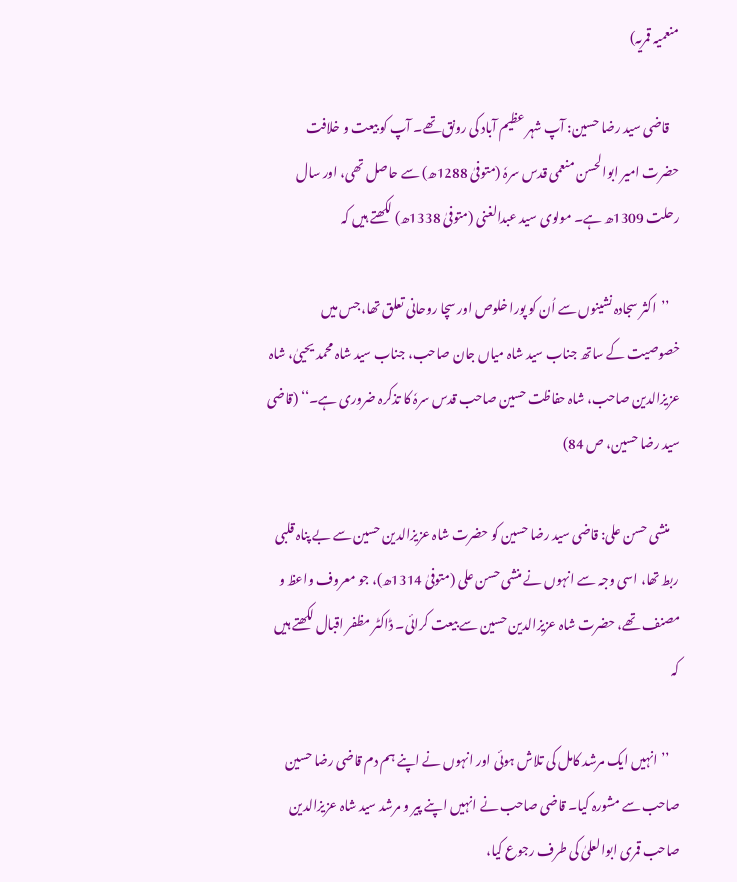منعمیہ قمریہ)

    قاضی سید رضا حسین: آپ شہر عظیم آباد کی رونق تھے۔ آپ کو بیعت و خلافت حضرت امیر ابوالحسن منعمی قدس سرہٗ (متوفیٰ 1288ھ) سے حاصل تھی، اور سال رحلت 1309ھ ہے۔ مولوی سید عبدالغنی (متوفیٰ 1338ھ) لکھتے ہیں کہ

    ’’اکثر سجادہ نشینوں سے اُن کو پورا خلوص اور سچا روحانی تعلق تھا، جس میں خصوصیت کے ساتھ جناب سید شاہ میاں جان صاحب، جناب سید شاہ محمد یحییٰ، شاہ عزیزالدین صاحب، شاہ حفاظت حسین صاحب قدس سرہٗ کا تذکرہ ضروری ہے۔‘‘ (قاضی سید رضا حسین، ص 84)

    منشی حسن علی: قاضی سید رضا حسین کو حضرت شاہ عزیزالدین حسین سے بے پناہ قلبی ربط تھا، اسی وجہ سے انہوں نے منشی حسن علی (متوفیٰ 1314ھ)، جو معروف واعظ و مصنف تھے، حضرت شاہ عزیزالدین حسین سے بیعت کرائی۔ ڈاکٹر مظفر اقبال لکھتے ہیں کہ

    ’’انہیں ایک مرشد کامل کی تلاش ہوئی اور انہوں نے اپنے ہم دم قاضی رضا حسین صاحب سے مشورہ کیا۔ قاضی صاحب نے انہیں اپنے پیر و مرشد سید شاہ عزیزالدین صاحب قمری ابوالعلیٰ کی طرف رجوع کیا،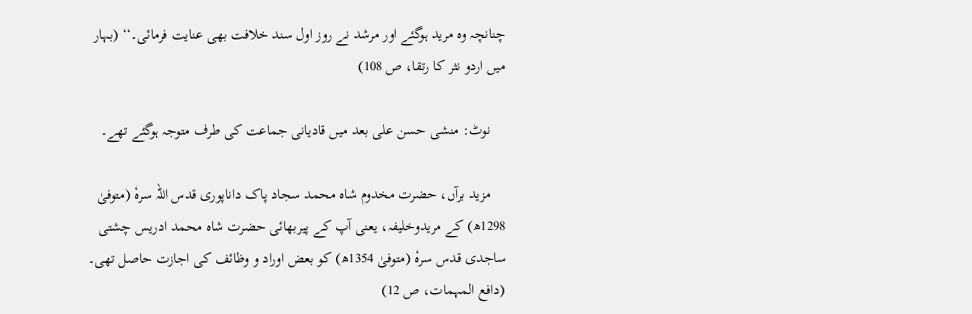چنانچہ وہ مرید ہوگئے اور مرشد نے روز اول سند خلافت بھی عنایت فرمائی۔‘‘ (بہار میں اردو نثر کا رتقا، ص 108)

    نوٹ: منشی حسن علی بعد میں قادیانی جماعت کی طرف متوجہ ہوگئے تھے۔

    مزید برآں، حضرت مخدوم شاہ محمد سجاد پاک داناپوری قدس اللہ سرہٗ (متوفیٰ 1298ھ) کے مریدوخلیفہ، یعنی آپ کے پیربھائی حضرت شاہ محمد ادریس چشتی ساجدی قدس سرہٗ (متوفیٰ 1354ھ) کو بعض اوراد و وظائف کی اجازت حاصل تھی۔ (دافع المہمات، ص 12)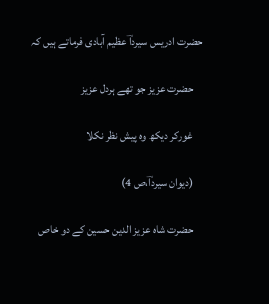حضرت ادریس سیرداؔ عظیم آبادی فرماتے ہیں کہ

    حضرت عزیز جو تھے ہردل عزیز

    غورکر دیکھ وہ پیش نظر نکلا

    (دیوان سیرداؔ،ص 4)

    حضرت شاہ عزیز الدین حسین کے دو خاص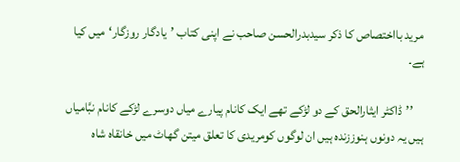مرید بااختصاص کا ذکر سیدبدرالحسن صاحب نے اپنی کتاب ’یادگار روزگار‘میں کیا ہے۔

    ’’ڈاکٹر ایثارالحق کے دو لڑکے تھے ایک کانام پیارے میاں دوسرے لڑکے کانام نبَّامیاں ہیں یہ دونوں ہنوززندہ ہیں ان لوگوں کومریدی کا تعلق میتن گھاٹ میں خانقاہ شاہ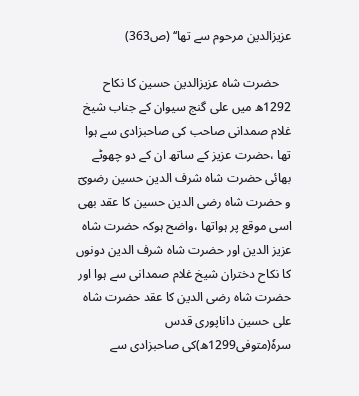عزیزالدین مرحوم سے تھا‘‘ (ص363)

    حضرت شاہ عزیزالدین حسین کا نکاح 1292ھ میں علی گنج سیوان کے جناب شیخ غلام صمدانی صاحب کی صاحبزادی سے ہوا تھا ،حضرت عزیز کے ساتھ ان کے دو چھوٹے بھائی حضرت شاہ شرف الدین حسین رضویؔ و حضرت شاہ رضی الدین حسین کا عقد بھی اسی موقع پر ہواتھا ،واضح ہوکہ حضرت شاہ عزیز الدین اور حضرت شاہ شرف الدین دونوں کا نکاح دختران شیخ غلام صمدانی سے ہوا اور حضرت شاہ رضی الدین کا عقد حضرت شاہ علی حسین داناپوری قدس سرہٗ(متوفی1299ھ)کی صاحبزادی سے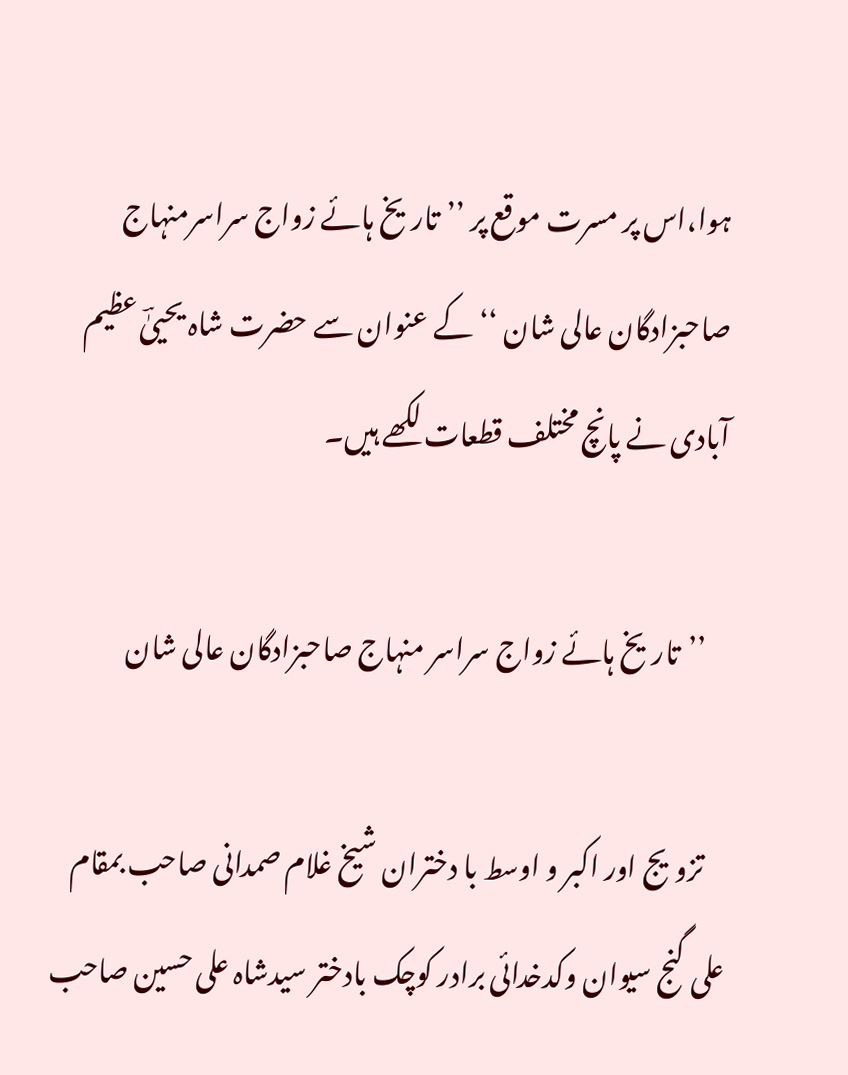ہوا،اس پر مسرت موقع پر ’’تاریخ ہائے زواج سراسرمنہاج صاحبزادگان عالی شان ‘‘کے عنوان سے حضرت شاہ یحییٰؔ عظیم آبادی نے پانچ مختلف قطعات لکھے ہیں۔

    ’’تاریخ ہائے زواج سراسر منہاج صاحبزادگان عالی شان

    تزویج اور اکبر و اوسط با دختران شیخ غلام صمدانی صاحب بمقام علی گنج سیوان وکدخدائی برادر کوچک بادختر سیدشاہ علی حسین صاحب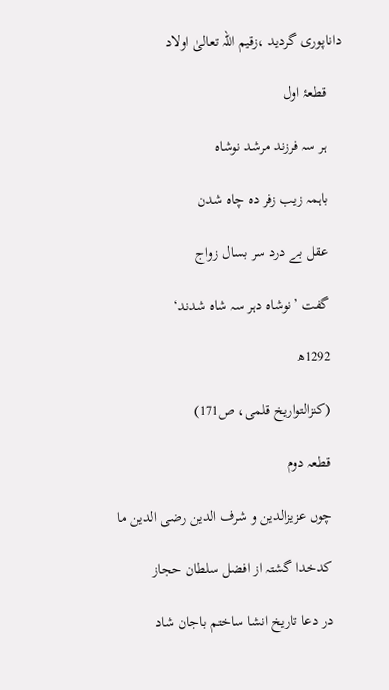داناپوری گردید ،زقیم اللہ تعالیٰ اولاد

    قطعۂ اول

    ہر سہ فرزند مرشد نوشاہ

    باہمہ زیب زفر دہ چاہ شدن

    عقل بے درد سر بسال زواج

    گفت ’نوشاہ دہر سہ شاہ شدند‘

    1292ھ

    (کنزالتواریخ قلمی، ص171)

    قطعہ دوم

    چوں عزیزالدین و شرف الدین رضی الدین ما

    کدخدا گشتہ از افضل سلطان حجاز

    در دعا تاریخ انشا ساختم باجان شاد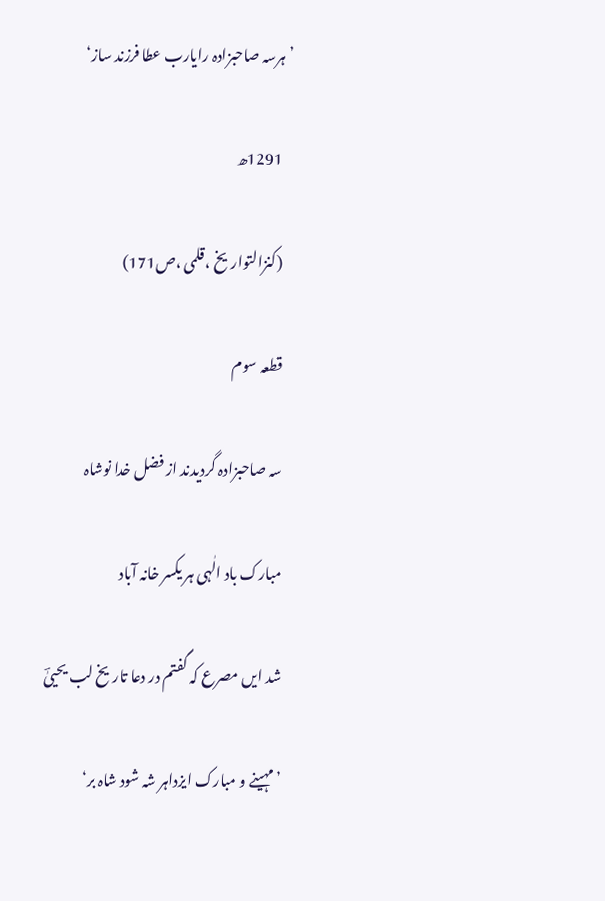’ہرسہ صاحبزادہ رایارب عطا فرزند ساز‘

    1291ھ

    (کنزالتواریخ ،قلمی ،ص171)

    قطعہ سوم

    سہ صاحبزادہ گردیدند از فضل خدا نوشاہ

    مبارک باد الٰہی ہر یکسر خانہ آباد

    شد ایں مصرع کہ گفتم در دعا تاریخ لب یحییٰؔ

    ’مہینے و مبارک ایزداہر شہ شود شاہ بر‘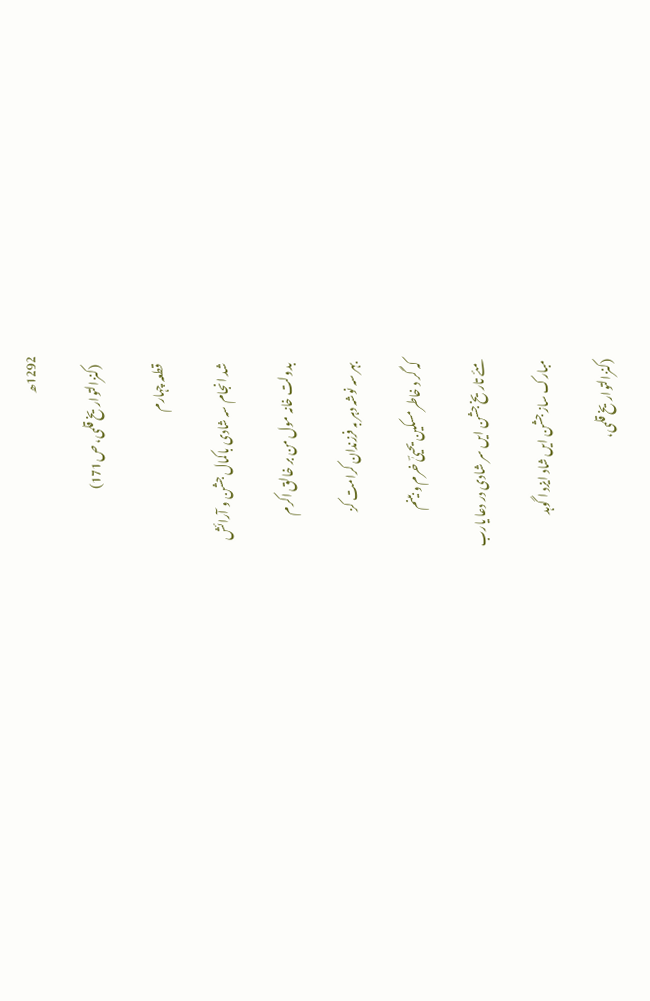1292ھ

    (کنزالتواریخ قلمی، ص171)

    قطعہ چہارم

    شد انجام سہ شادی باکمال جشن و آرائش

    بدولت خانہ مول من بر خالق اکرم

    بہر سہ نوشہ دہر بہ فرزندان کرامت کز

    کہ گر د خاطر مسکین یحییٰؔ خرم و بینم

    مئے تاریخ جشن ایں سر شادی در دعا یارب

    مبارک ساز جشن ایں شاد ایزد ا گوہد

    (کنزالتواریخ قلمی،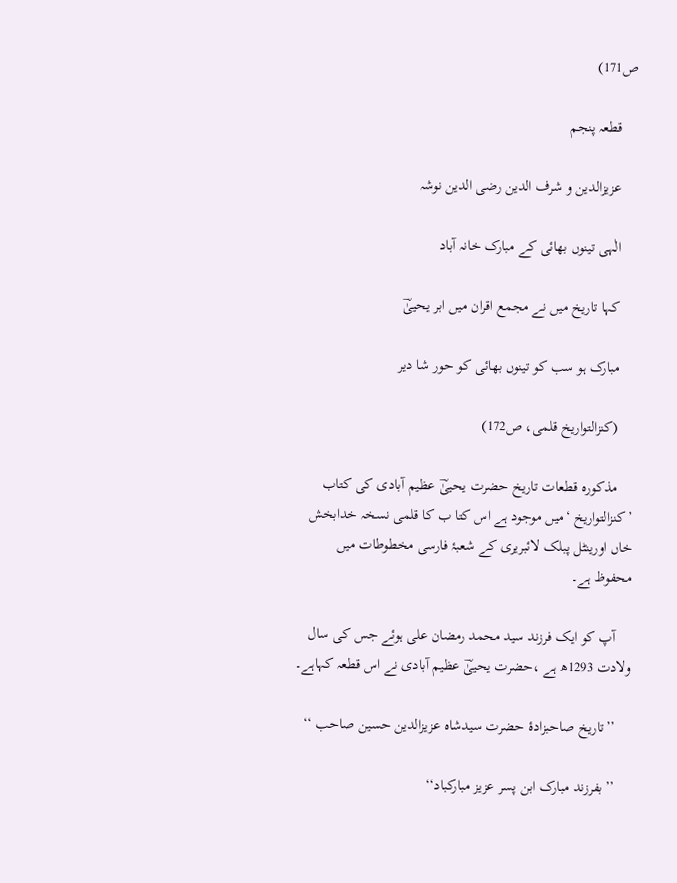ص171)

    قطعہ پنجم

    عزیزالدین و شرف الدین رضی الدین نوشہ

    الٰہی تینوں بھائی کے مبارک خانہ آباد

    کہا تاریخ میں نے مجمع اقران میں ابر یحییٰؔ

    مبارک ہو سب کو تینوں بھائی کو حور شا دیر

    (کنزالتواریخ قلمی، ص172)

    مذکورہ قطعات تاریخ حضرت یحییٰؔ عظیم آبادی کی کتاب ’کنزالتواریخ ‘میں موجود ہے اس کتا ب کا قلمی نسخہ خدابخش خاں اورینٹل پبلک لائبریری کے شعبۂ فارسی مخطوطات میں محفوظ ہے۔

    آپ کو ایک فرزند سید محمد رمضان علی ہوئے جس کی سال ولادت 1293ھ ہے ،حضرت یحییٰؔ عظیم آبادی نے اس قطعہ کہاہے۔

    ’’تاریخ صاحبزادۂ حضرت سیدشاہ عزیزالدین حسین صاحب ‘‘

    ’’بفرزند مبارک ابن پسر عزیز مبارکباد‘‘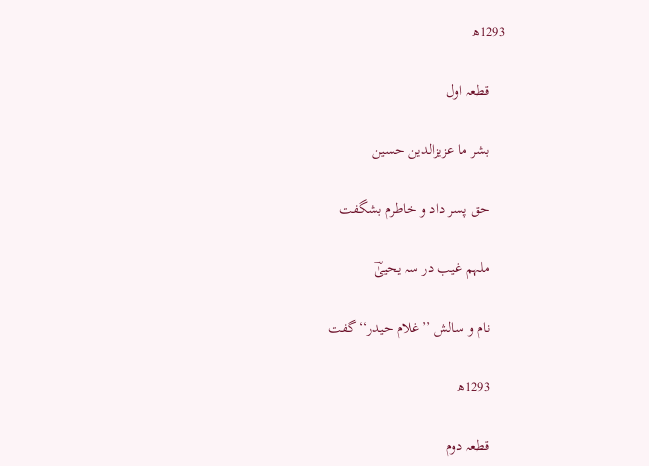1293ھ

    قطعہ اول

    بشر ما عزیزالدین حسین

    حق پسر داد و خاطرم بشگفت

    ملہم غیب در سہ یحییٰؔ

    نام و سالش ’’غلام حیدر‘‘گفت

    1293ھ

    قطعہ دوم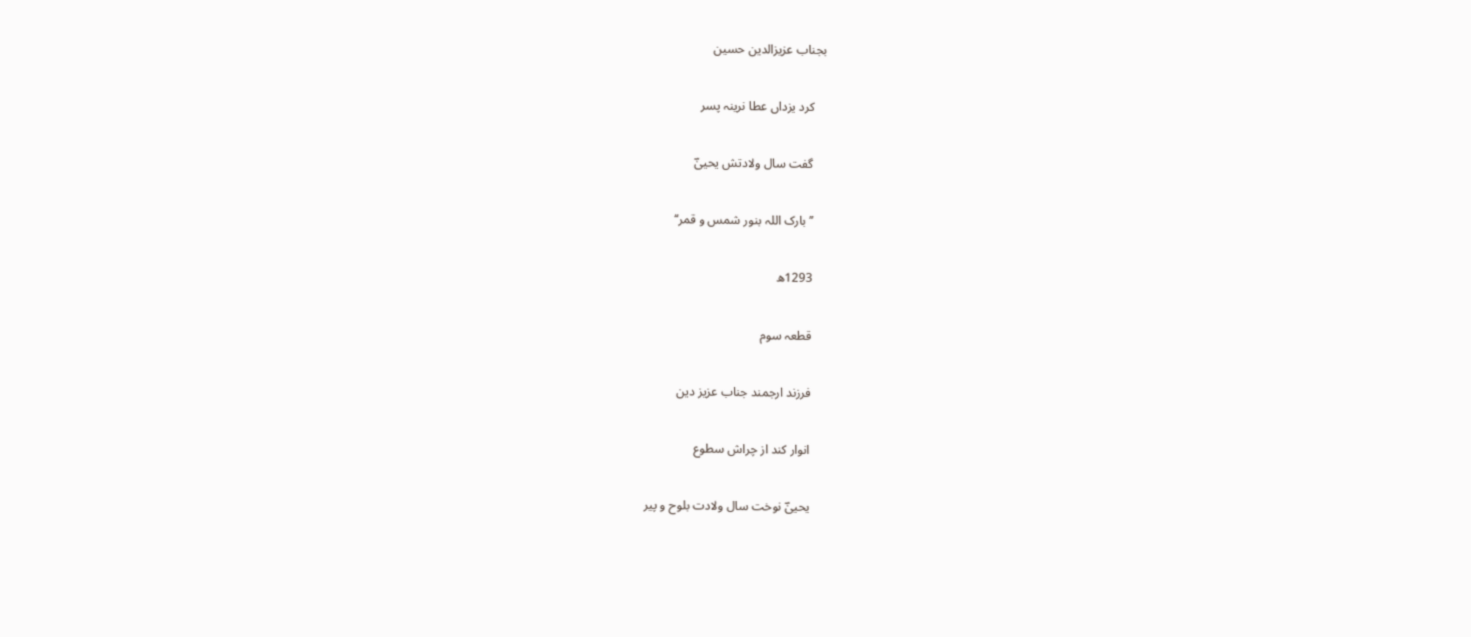بجناب عزیزالدین حسین

    کرد یزداں عطا نرینہ پسر

    گفت سال ولادتش یحییٰؔ

    ’’بارک اللہ بنور شمس و قمر‘‘

    1293ھ

    قطعہ سوم

    فرزند ارجمند جناب عزیز دین

    انوار کند از چراش سطوع

    یحییٰؔ نوخت سال ولادت بلوح و پیر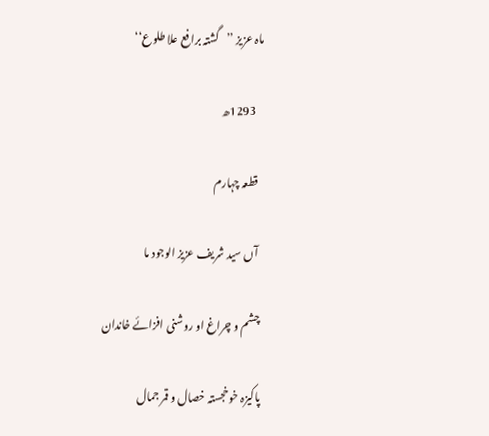ماہ عزیز ’’گشتہ برافع علا طلوع‘‘

    1293ھ

    قطعہ چہارم

    آں سید شریف عزیز الوجود ما

    چشم و چراغ او روشنی افزائے خاندان

    پاکیزہ خوخجستہ خصال و قمر جمال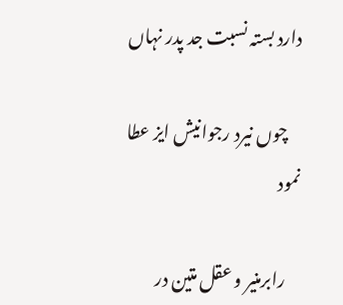دارد بستہ نسبت جد پدر نہاں

    چوں نیرد رجوانیش ایز عطا نمود

    رابرمنیر و عقل متین در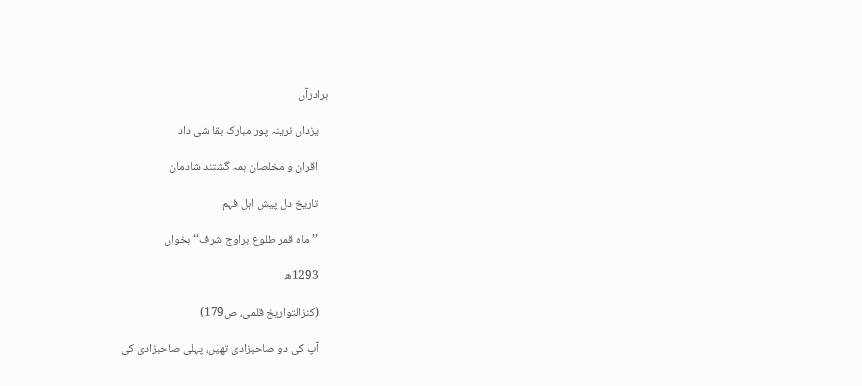برادرآں

    یزداں نرینہ پور مبارک بقا شی داد

    اقران و مخلصان ہمہ گشتند شادمان

    تاریخ دل پیش اہل فہم

    ’’ماہ قمر طلوع براوج شرف‘‘ بخواں

    1293ھ

    (کنزالتواریخ قلمی، ص179)

    آپ کی دو صاحبزادی تھیں، پہلی صاحبزادی کی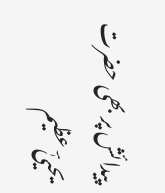پیدائش پر بھی حضرت یحییٰؔ عظیم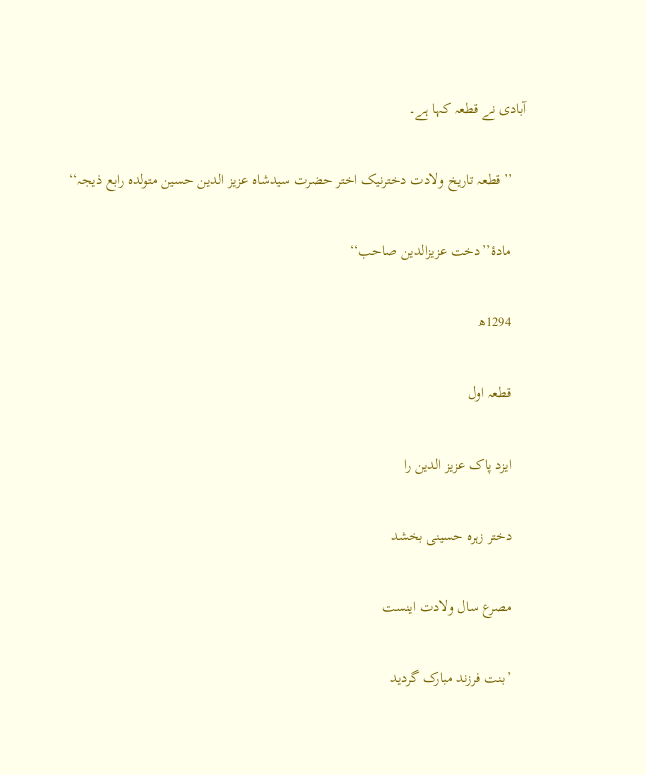آبادی نے قطعہ کہا ہے۔

    ’’قطعہ تاریخ ولادت دخترنیک اختر حضرت سیدشاہ عزیز الدین حسین متولدہ رابع ذیجہ‘‘

    مادۂ’’دخت عزیزالدین صاحب‘‘

    1294ھ

    قطعہ اول

    ایزد پاک عزیز الدین را

    دختر زہرہ حسینی بخشد

    مصرع سال ولادت اینست

    ’بنت فرزند مبارک گردید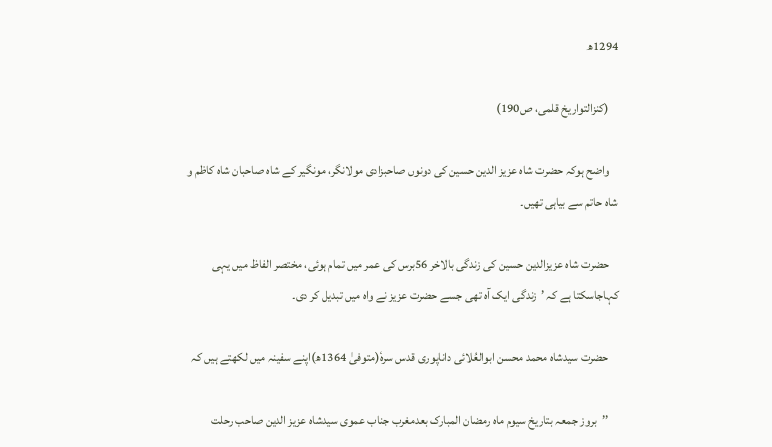1294ھ

    (کنزالتواریخ قلمی، ص190)

    واضح ہوکہ حضرت شاہ عزیز الدین حسین کی دونوں صاحبزادی مولانگر، مونگیر کے شاہ صاحبان شاہ کاظم و شاہ حاتم سے بیاہی تھیں۔

    حضرت شاہ عزیزالدین حسین کی زندگی بالاخر 56برس کی عمر میں تمام ہوئی، مختصر الفاظ میں یہی کہاجاسکتا ہے کہ ’زندگی ایک آہ تھی جسے حضرت عزیز نے واہ میں تبدیل کر دی۔

    حضرت سیدشاہ محمد محسن ابوالعُلائی داناپوری قدس سرہٗ(متوفیٰ 1364ھ)اپنے سفینہ میں لکھتے ہیں کہ

    ’’بروز جمعہ بتاریخ سیوم ماہ رمضان المبارک بعدمغرب جناب عموی سیدشاہ عزیز الدین صاحب رحلت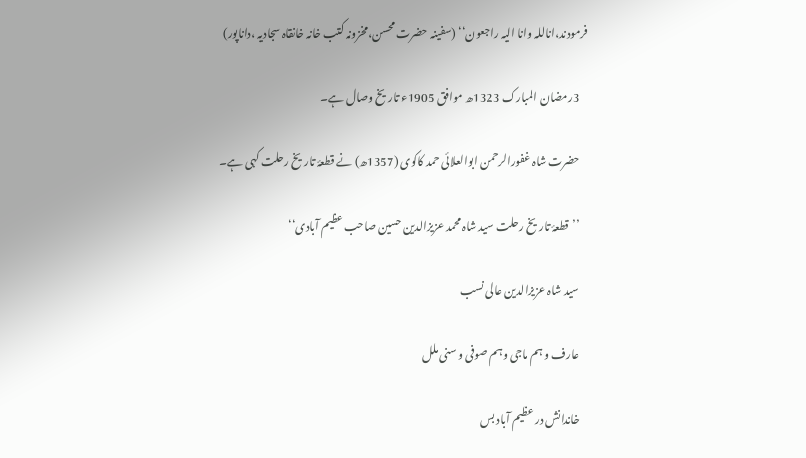فرمودند،اناللہ وانا الیہ راجعون‘‘ (سفینہ حضرت محسن،مخزونہ کتب خانہ خانقاہ سجادیہ ،داناپور)

    3رمضان المبارک 1323ھ موافق 1905ء تاریخ وصال ہے۔

    حضرت شاہ غفورالرحمن ابوالعلائی حمد کاکوی (1357ھ) نے قطعۂ تاریخ رحلت کہی ہے۔

    ’’قطعۂ تاریخ رحلت سید شاہ محمد عزیزالدین حسین صاحب عظیم آبادی‘‘

    سید شاہ عزیزالدین عالی نسب

    عارف و ہم ماجی وہم صوفی و سنی ملل

    خاندانش در عظیم آباد بس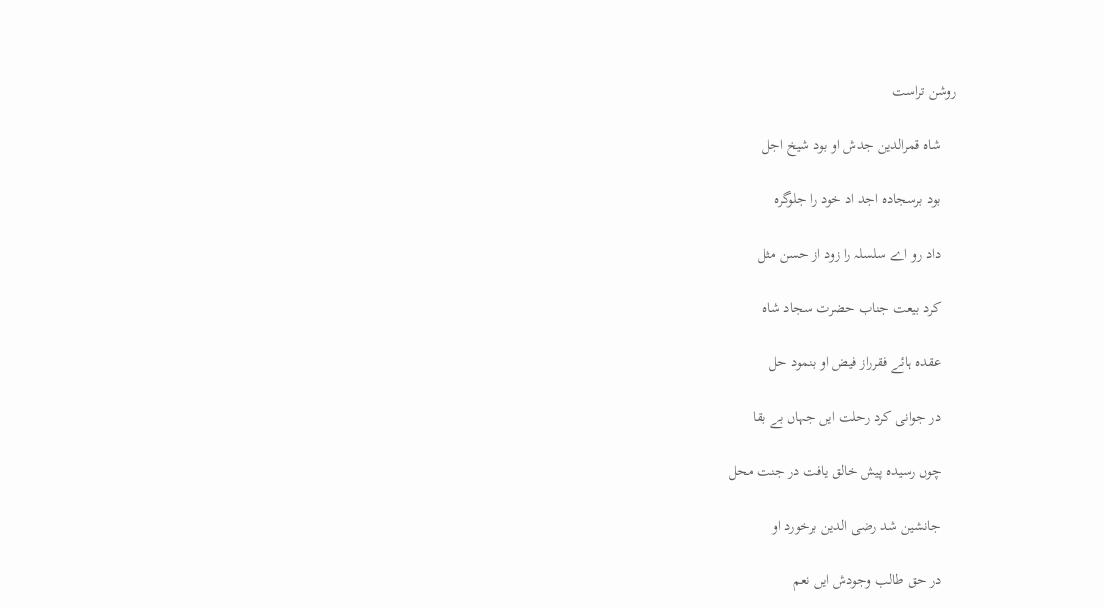روشن تراست

    شاہ قمرالدین جدش او بود شیخ اجل

    بود برسجادہ اجد اد خود را جلوگرہ

    داد رو اے سلسلہ را زود از حسن مثل

    کرد بیعت جناب حضرت سجاد شاہ

    عقدہ ہائے فقرراز فیض او بنمود حل

    در جوانی کرد رحلت ایں جہاں بے بقا

    چوں رسیدہ پیش خالق یافت در جنت محل

    جانشین شد رضی الدین برخورد او

    در حق طالب وجودش ایں نعم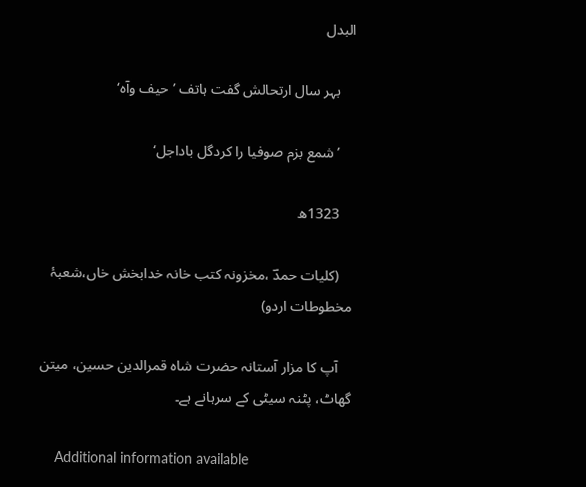البدل

    بہر سال ارتحالش گفت ہاتف ’حیف وآہ‘

    ’شمع بزم صوفیا را کردگل باداجل‘

    1323ھ

    (کلیات حمدؔ ،مخزونہ کتب خانہ خدابخش خاں،شعبۂ مخطوطات اردو)

    آپ کا مزار آستانہ حضرت شاہ قمرالدین حسین، میتن گھاٹ، پٹنہ سیٹی کے سرہانے ہے۔

    Additional information available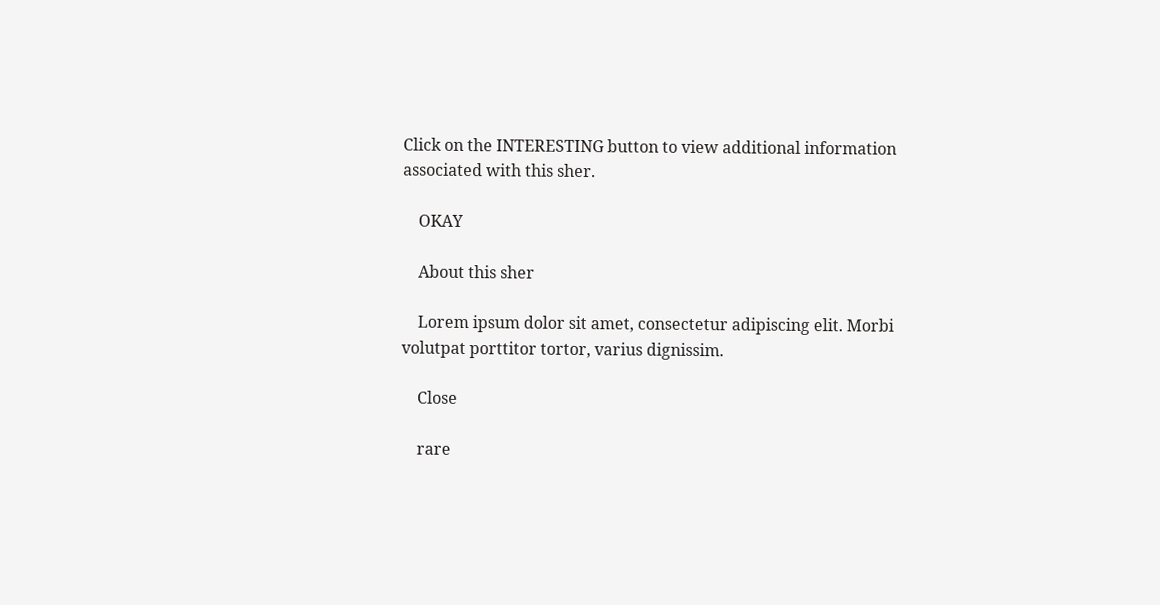Click on the INTERESTING button to view additional information associated with this sher.

    OKAY

    About this sher

    Lorem ipsum dolor sit amet, consectetur adipiscing elit. Morbi volutpat porttitor tortor, varius dignissim.

    Close

    rare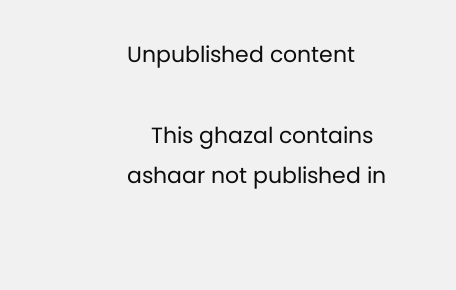Unpublished content

    This ghazal contains ashaar not published in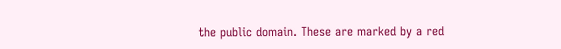the public domain. These are marked by a red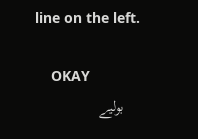line on the left.

    OKAY
    بولیے